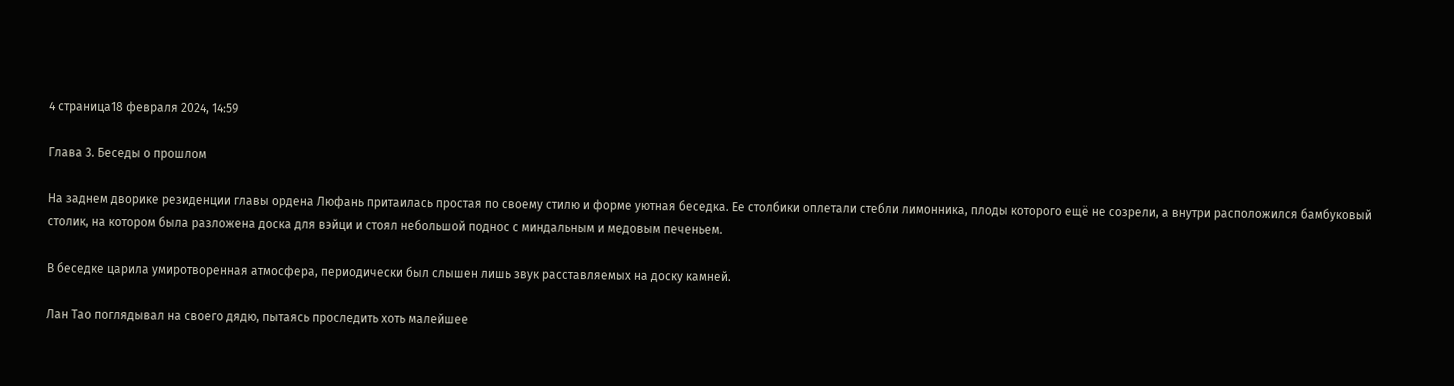4 страница18 февраля 2024, 14:59

Глава 3. Беседы о прошлом

На заднем дворике резиденции главы ордена Люфань притаилась простая по своему стилю и форме уютная беседка. Ее столбики оплетали стебли лимонника, плоды которого ещё не созрели, а внутри расположился бамбуковый столик, на котором была разложена доска для вэйци и стоял небольшой поднос с миндальным и медовым печеньем.

В беседке царила умиротворенная атмосфера, периодически был слышен лишь звук расставляемых на доску камней.

Лан Тао поглядывал на своего дядю, пытаясь проследить хоть малейшее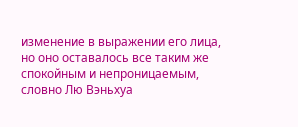изменение в выражении его лица, но оно оставалось все таким же спокойным и непроницаемым, словно Лю Вэньхуа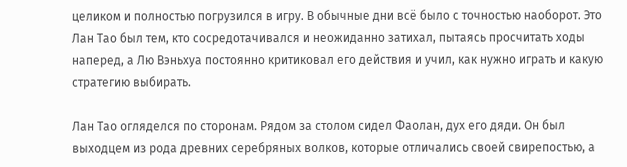целиком и полностью погрузился в игру. В обычные дни всё было с точностью наоборот. Это Лан Тао был тем, кто сосредотачивался и неожиданно затихал, пытаясь просчитать ходы наперед, а Лю Вэньхуа постоянно критиковал его действия и учил, как нужно играть и какую стратегию выбирать.

Лан Тао огляделся по сторонам. Рядом за столом сидел Фаолан, дух его дяди. Он был выходцем из рода древних серебряных волков, которые отличались своей свирепостью, а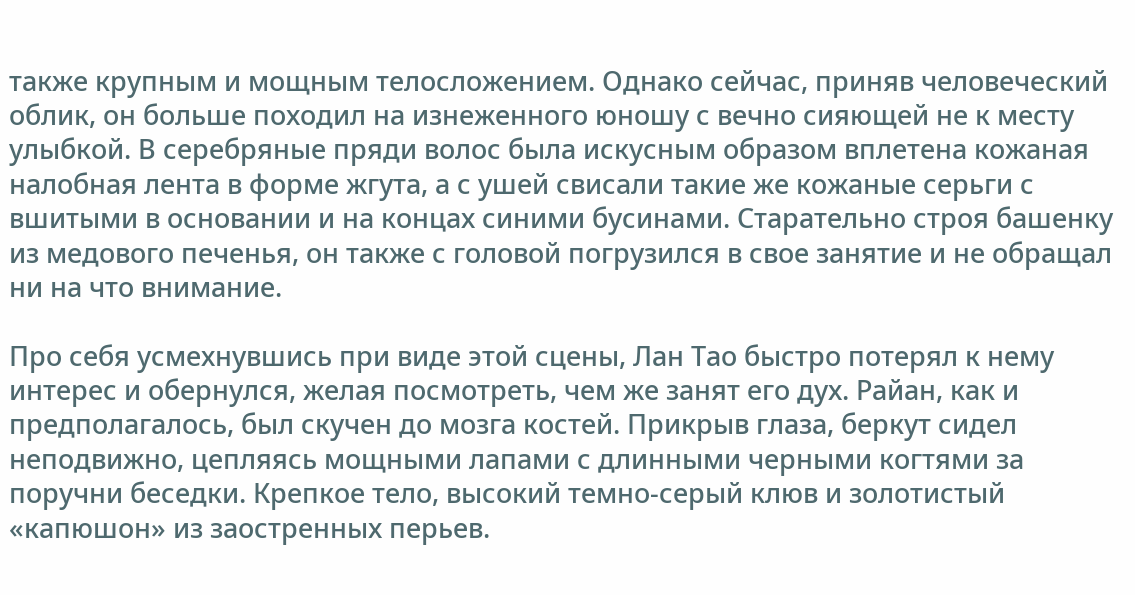также крупным и мощным телосложением. Однако сейчас, приняв человеческий облик, он больше походил на изнеженного юношу с вечно сияющей не к месту улыбкой. В серебряные пряди волос была искусным образом вплетена кожаная налобная лента в форме жгута, а с ушей свисали такие же кожаные серьги с вшитыми в основании и на концах синими бусинами. Старательно строя башенку из медового печенья, он также с головой погрузился в свое занятие и не обращал ни на что внимание.

Про себя усмехнувшись при виде этой сцены, Лан Тао быстро потерял к нему интерес и обернулся, желая посмотреть, чем же занят его дух. Райан, как и предполагалось, был скучен до мозга костей. Прикрыв глаза, беркут сидел неподвижно, цепляясь мощными лапами с длинными черными когтями за поручни беседки. Крепкое тело, высокий темно-серый клюв и золотистый «капюшон» из заостренных перьев.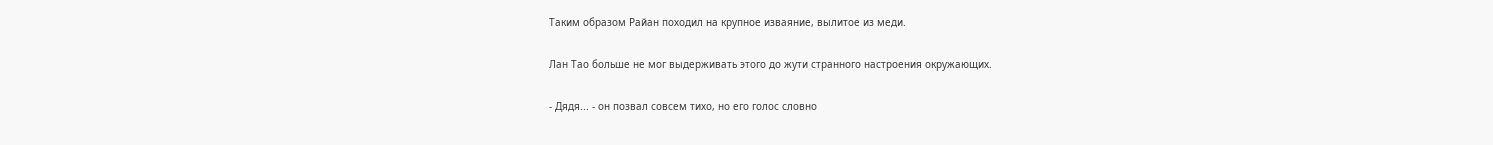Таким образом Райан походил на крупное изваяние, вылитое из меди.

Лан Тао больше не мог выдерживать этого до жути странного настроения окружающих.

- Дядя... - он позвал совсем тихо, но его голос словно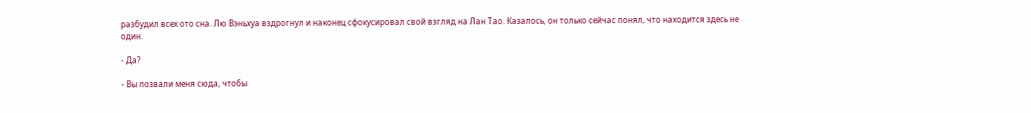разбудил всех ото сна. Лю Вэньхуа вздрогнул и наконец сфокусировал свой взгляд на Лан Тао. Казалось, он только сейчас понял, что находится здесь не один.

- Да?

- Вы позвали меня сюда, чтобы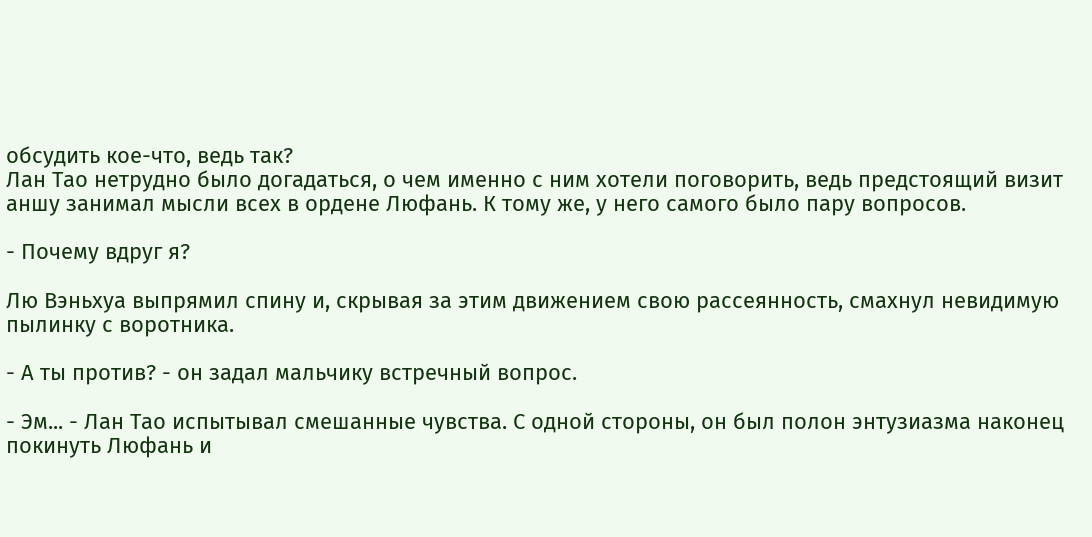обсудить кое-что, ведь так?
Лан Тао нетрудно было догадаться, о чем именно с ним хотели поговорить, ведь предстоящий визит аншу занимал мысли всех в ордене Люфань. К тому же, у него самого было пару вопросов.

- Почему вдруг я?

Лю Вэньхуа выпрямил спину и, скрывая за этим движением свою рассеянность, смахнул невидимую пылинку с воротника.

- А ты против? - он задал мальчику встречный вопрос.

- Эм... - Лан Тао испытывал смешанные чувства. С одной стороны, он был полон энтузиазма наконец покинуть Люфань и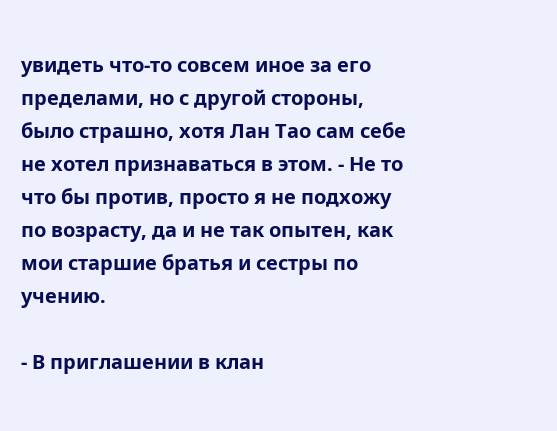увидеть что-то совсем иное за его пределами, но с другой стороны, было страшно, хотя Лан Тао сам себе не хотел признаваться в этом. - Не то что бы против, просто я не подхожу по возрасту, да и не так опытен, как мои старшие братья и сестры по учению.

- В приглашении в клан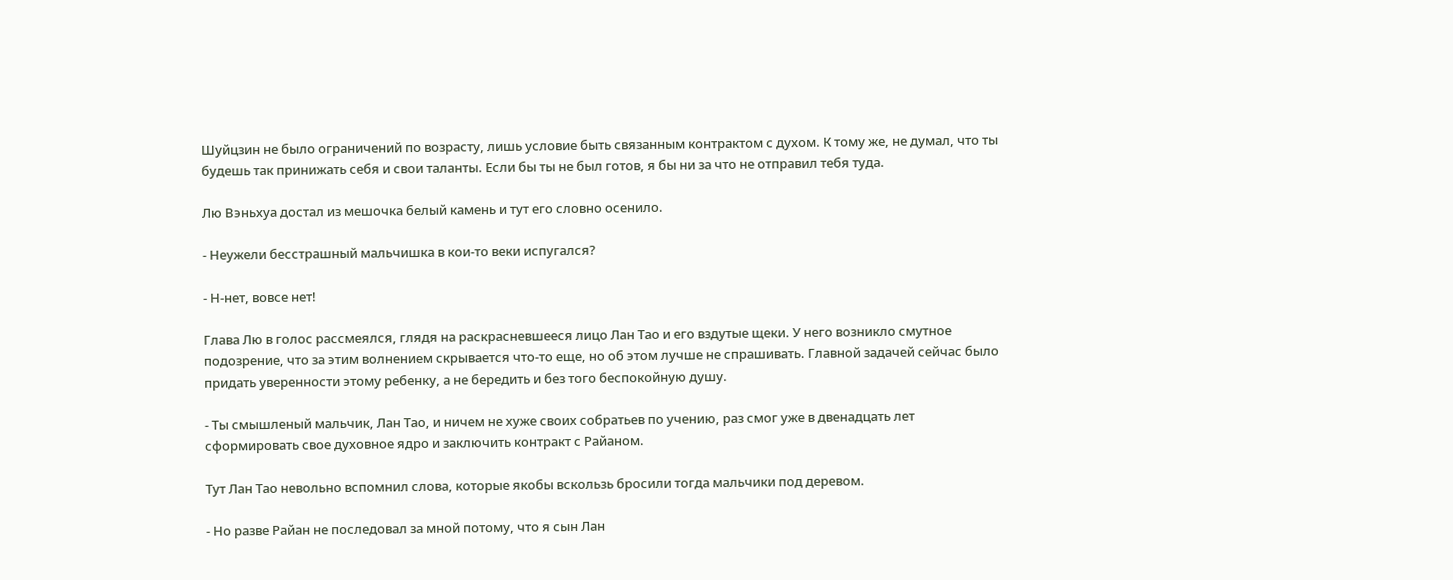Шуйцзин не было ограничений по возрасту, лишь условие быть связанным контрактом с духом. К тому же, не думал, что ты будешь так принижать себя и свои таланты. Если бы ты не был готов, я бы ни за что не отправил тебя туда.

Лю Вэньхуа достал из мешочка белый камень и тут его словно осенило.

- Неужели бесстрашный мальчишка в кои-то веки испугался?

- Н-нет, вовсе нет!

Глава Лю в голос рассмеялся, глядя на раскрасневшееся лицо Лан Тао и его вздутые щеки. У него возникло смутное подозрение, что за этим волнением скрывается что-то еще, но об этом лучше не спрашивать. Главной задачей сейчас было придать уверенности этому ребенку, а не бередить и без того беспокойную душу.

- Ты смышленый мальчик, Лан Тао, и ничем не хуже своих собратьев по учению, раз смог уже в двенадцать лет сформировать свое духовное ядро и заключить контракт с Райаном.

Тут Лан Тао невольно вспомнил слова, которые якобы вскользь бросили тогда мальчики под деревом.

- Но разве Райан не последовал за мной потому, что я сын Лан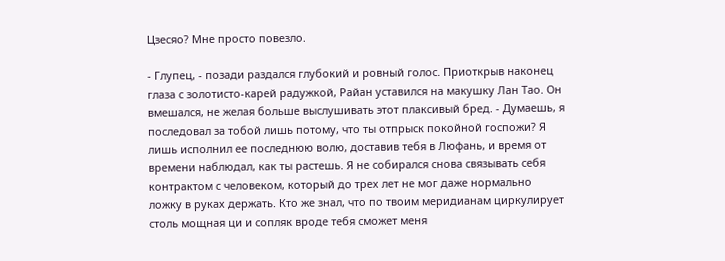Цзесяо? Мне просто повезло.

- Глупец, - позади раздался глубокий и ровный голос. Приоткрыв наконец глаза с золотисто-карей радужкой, Райан уставился на макушку Лан Тао. Он вмешался, не желая больше выслушивать этот плаксивый бред. - Думаешь, я последовал за тобой лишь потому, что ты отпрыск покойной госпожи? Я лишь исполнил ее последнюю волю, доставив тебя в Люфань, и время от времени наблюдал, как ты растешь. Я не собирался снова связывать себя контрактом с человеком, который до трех лет не мог даже нормально ложку в руках держать. Кто же знал, что по твоим меридианам циркулирует столь мощная ци и сопляк вроде тебя сможет меня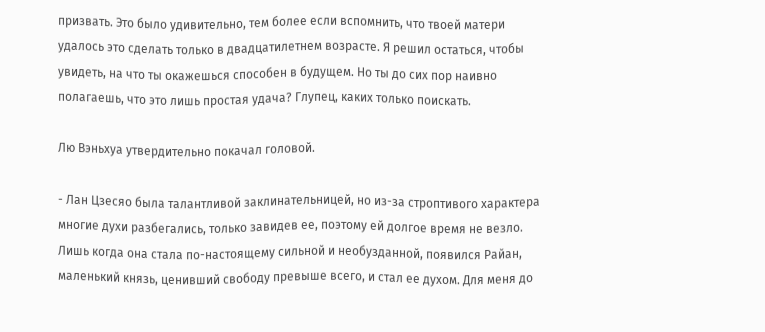призвать. Это было удивительно, тем более если вспомнить, что твоей матери удалось это сделать только в двадцатилетнем возрасте. Я решил остаться, чтобы увидеть, на что ты окажешься способен в будущем. Но ты до сих пор наивно полагаешь, что это лишь простая удача? Глупец, каких только поискать.

Лю Вэньхуа утвердительно покачал головой.

- Лан Цзесяо была талантливой заклинательницей, но из-за строптивого характера многие духи разбегались, только завидев ее, поэтому ей долгое время не везло. Лишь когда она стала по-настоящему сильной и необузданной, появился Райан, маленький князь, ценивший свободу превыше всего, и стал ее духом. Для меня до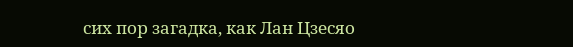сих пор загадка, как Лан Цзесяо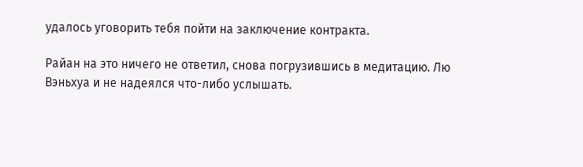удалось уговорить тебя пойти на заключение контракта.

Райан на это ничего не ответил, снова погрузившись в медитацию. Лю Вэньхуа и не надеялся что-либо услышать.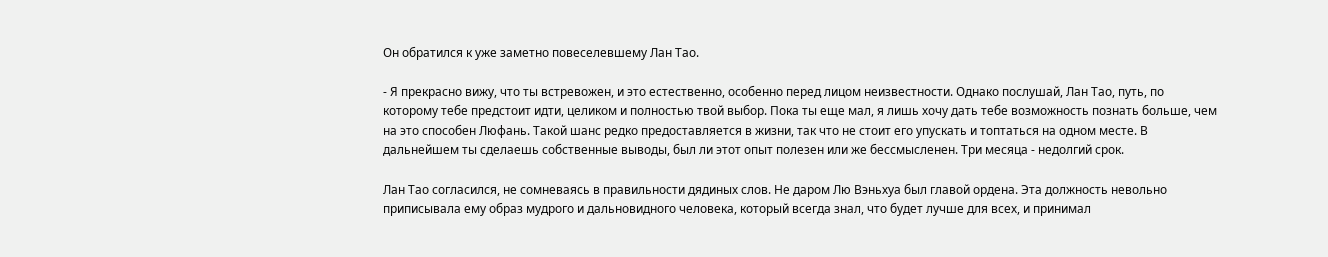Он обратился к уже заметно повеселевшему Лан Тао.

- Я прекрасно вижу, что ты встревожен, и это естественно, особенно перед лицом неизвестности. Однако послушай, Лан Тао, путь, по которому тебе предстоит идти, целиком и полностью твой выбор. Пока ты еще мал, я лишь хочу дать тебе возможность познать больше, чем на это способен Люфань. Такой шанс редко предоставляется в жизни, так что не стоит его упускать и топтаться на одном месте. В дальнейшем ты сделаешь собственные выводы, был ли этот опыт полезен или же бессмысленен. Три месяца - недолгий срок.

Лан Тао согласился, не сомневаясь в правильности дядиных слов. Не даром Лю Вэньхуа был главой ордена. Эта должность невольно приписывала ему образ мудрого и дальновидного человека, который всегда знал, что будет лучше для всех, и принимал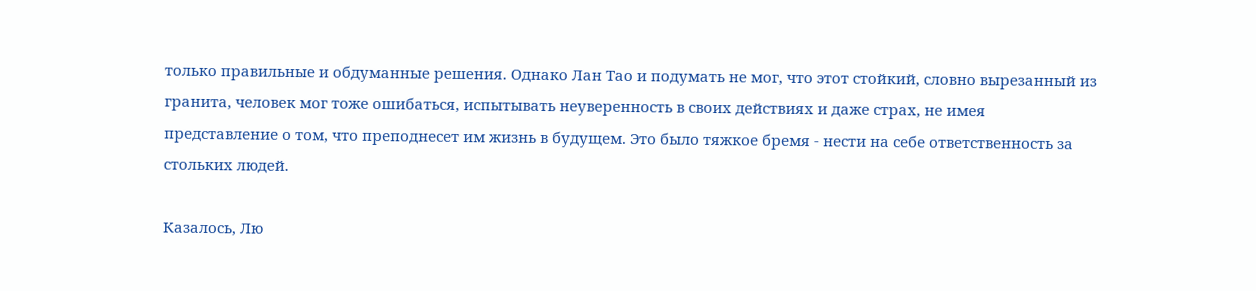только правильные и обдуманные решения. Однако Лан Тао и подумать не мог, что этот стойкий, словно вырезанный из гранита, человек мог тоже ошибаться, испытывать неуверенность в своих действиях и даже страх, не имея представление о том, что преподнесет им жизнь в будущем. Это было тяжкое бремя - нести на себе ответственность за стольких людей.

Казалось, Лю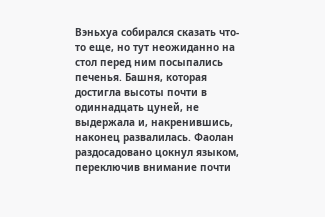Вэньхуа собирался сказать что-то еще, но тут неожиданно на стол перед ним посыпались печенья. Башня, которая достигла высоты почти в одиннадцать цуней, не выдержала и, накренившись, наконец развалилась. Фаолан раздосадовано цокнул языком, переключив внимание почти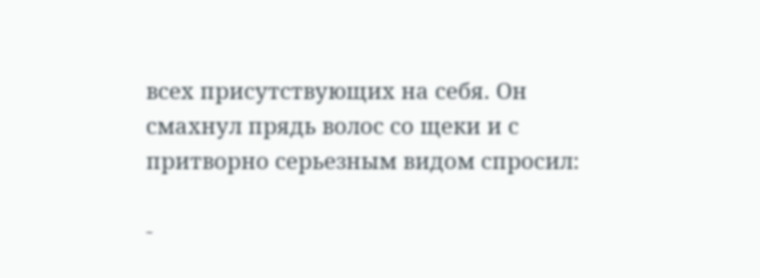всех присутствующих на себя. Он смахнул прядь волос со щеки и с притворно серьезным видом спросил:

-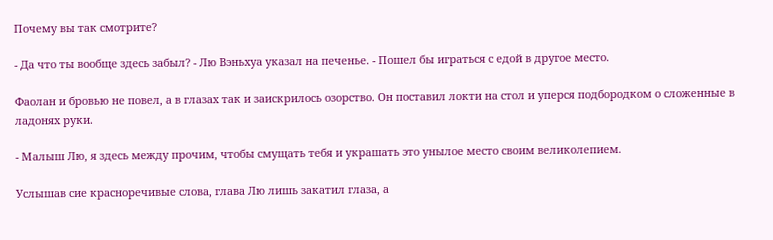Почему вы так смотрите?

- Да что ты вообще здесь забыл? - Лю Вэньхуа указал на печенье. - Пошел бы играться с едой в другое место.

Фаолан и бровью не повел, а в глазах так и заискрилось озорство. Он поставил локти на стол и уперся подбородком о сложенные в ладонях руки.

- Малыш Лю, я здесь между прочим, чтобы смущать тебя и украшать это унылое место своим великолепием.

Услышав сие красноречивые слова, глава Лю лишь закатил глаза, а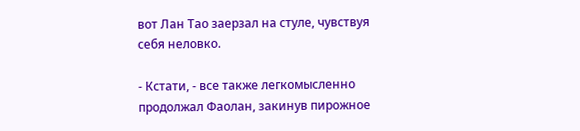вот Лан Тао заерзал на стуле, чувствуя себя неловко.

- Кстати, - все также легкомысленно продолжал Фаолан, закинув пирожное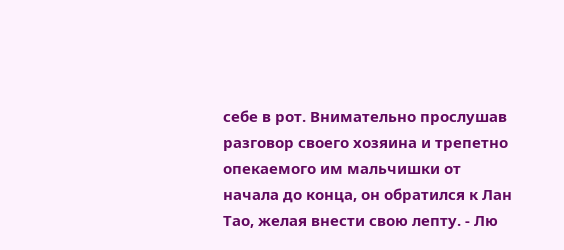себе в рот. Внимательно прослушав разговор своего хозяина и трепетно опекаемого им мальчишки от начала до конца, он обратился к Лан Тао, желая внести свою лепту. - Лю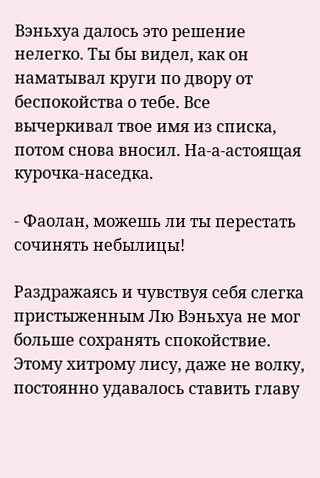Вэньхуа далось это решение нелегко. Ты бы видел, как он наматывал круги по двору от беспокойства о тебе. Все вычеркивал твое имя из списка, потом снова вносил. На-а-астоящая курочка-наседка.

- Фаолан, можешь ли ты перестать сочинять небылицы!

Раздражаясь и чувствуя себя слегка пристыженным Лю Вэньхуа не мог больше сохранять спокойствие. Этому хитрому лису, даже не волку, постоянно удавалось ставить главу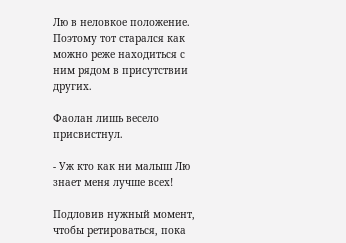Лю в неловкое положение. Поэтому тот старался как можно реже находиться с ним рядом в присутствии других.

Фаолан лишь весело присвистнул.

- Уж кто как ни малыш Лю знает меня лучше всех!

Подловив нужный момент, чтобы ретироваться, пока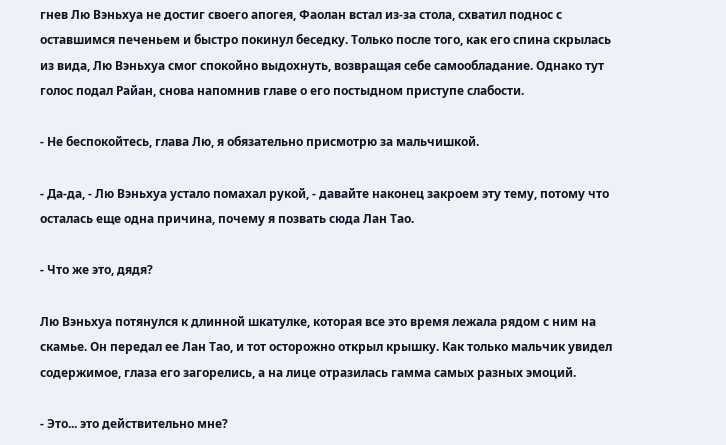гнев Лю Вэньхуа не достиг своего апогея, Фаолан встал из-за стола, схватил поднос с оставшимся печеньем и быстро покинул беседку. Только после того, как его спина скрылась из вида, Лю Вэньхуа смог спокойно выдохнуть, возвращая себе самообладание. Однако тут голос подал Райан, снова напомнив главе о его постыдном приступе слабости.

- Не беспокойтесь, глава Лю, я обязательно присмотрю за мальчишкой.

- Да-да, - Лю Вэньхуа устало помахал рукой, - давайте наконец закроем эту тему, потому что осталась еще одна причина, почему я позвать сюда Лан Тао.

- Что же это, дядя?

Лю Вэньхуа потянулся к длинной шкатулке, которая все это время лежала рядом с ним на скамье. Он передал ее Лан Тао, и тот осторожно открыл крышку. Как только мальчик увидел содержимое, глаза его загорелись, а на лице отразилась гамма самых разных эмоций.

- Это... это действительно мне?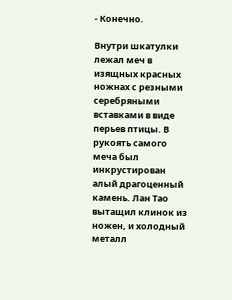- Конечно.

Внутри шкатулки лежал меч в изящных красных ножнах с резными серебряными вставками в виде перьев птицы. В рукоять самого меча был инкрустирован алый драгоценный камень. Лан Тао вытащил клинок из ножен, и холодный металл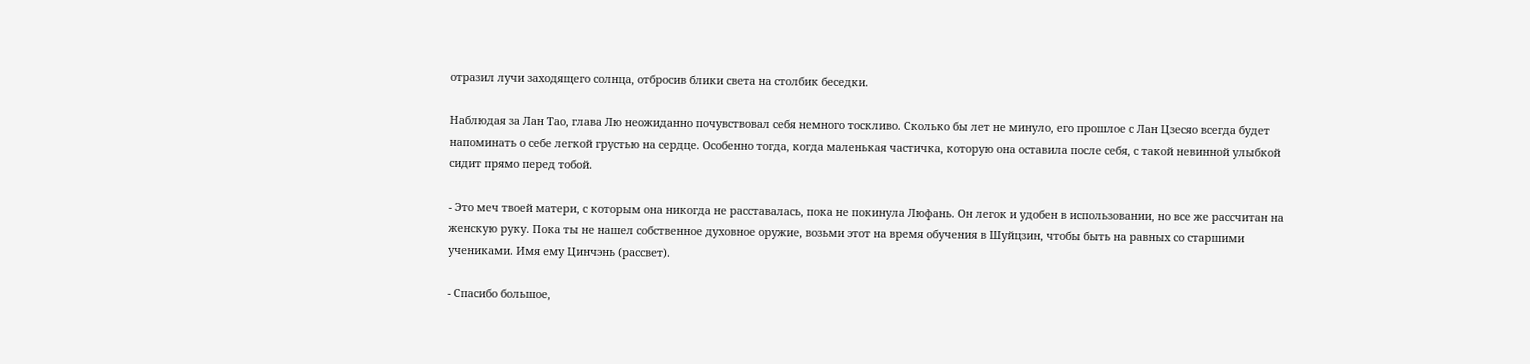отразил лучи заходящего солнца, отбросив блики света на столбик беседки.

Наблюдая за Лан Тао, глава Лю неожиданно почувствовал себя немного тоскливо. Сколько бы лет не минуло, его прошлое с Лан Цзесяо всегда будет напоминать о себе легкой грустью на сердце. Особенно тогда, когда маленькая частичка, которую она оставила после себя, с такой невинной улыбкой сидит прямо перед тобой.

- Это меч твоей матери, с которым она никогда не расставалась, пока не покинула Люфань. Он легок и удобен в использовании, но все же рассчитан на женскую руку. Пока ты не нашел собственное духовное оружие, возьми этот на время обучения в Шуйцзин, чтобы быть на равных со старшими учениками. Имя ему Цинчэнь (рассвет).

- Спасибо большое,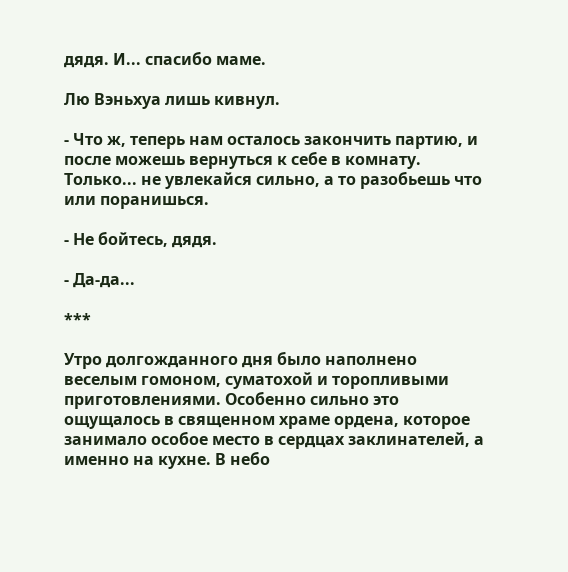дядя. И... спасибо маме.

Лю Вэньхуа лишь кивнул.

- Что ж, теперь нам осталось закончить партию, и после можешь вернуться к себе в комнату. Только... не увлекайся сильно, а то разобьешь что или поранишься.

- Не бойтесь, дядя.

- Да-да...

***

Утро долгожданного дня было наполнено веселым гомоном, суматохой и торопливыми приготовлениями. Особенно сильно это ощущалось в священном храме ордена, которое занимало особое место в сердцах заклинателей, а именно на кухне. В небо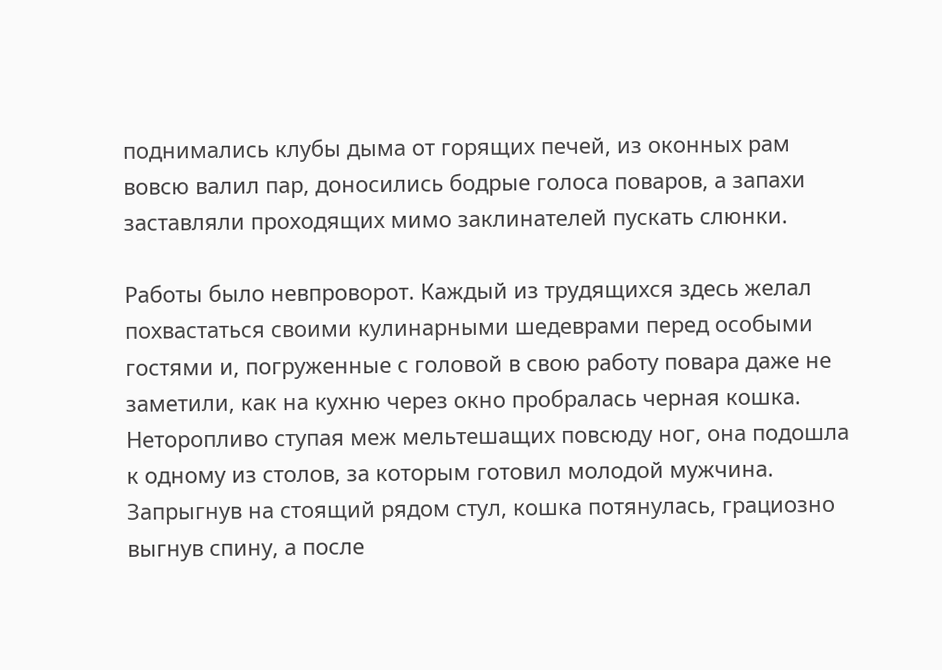поднимались клубы дыма от горящих печей, из оконных рам вовсю валил пар, доносились бодрые голоса поваров, а запахи заставляли проходящих мимо заклинателей пускать слюнки.

Работы было невпроворот. Каждый из трудящихся здесь желал похвастаться своими кулинарными шедеврами перед особыми гостями и, погруженные с головой в свою работу повара даже не заметили, как на кухню через окно пробралась черная кошка. Неторопливо ступая меж мельтешащих повсюду ног, она подошла к одному из столов, за которым готовил молодой мужчина. Запрыгнув на стоящий рядом стул, кошка потянулась, грациозно выгнув спину, а после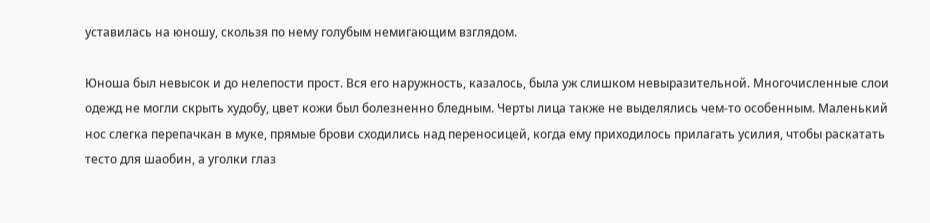уставилась на юношу, скользя по нему голубым немигающим взглядом.

Юноша был невысок и до нелепости прост. Вся его наружность, казалось, была уж слишком невыразительной. Многочисленные слои одежд не могли скрыть худобу, цвет кожи был болезненно бледным. Черты лица также не выделялись чем-то особенным. Маленький нос слегка перепачкан в муке, прямые брови сходились над переносицей, когда ему приходилось прилагать усилия, чтобы раскатать тесто для шаобин, а уголки глаз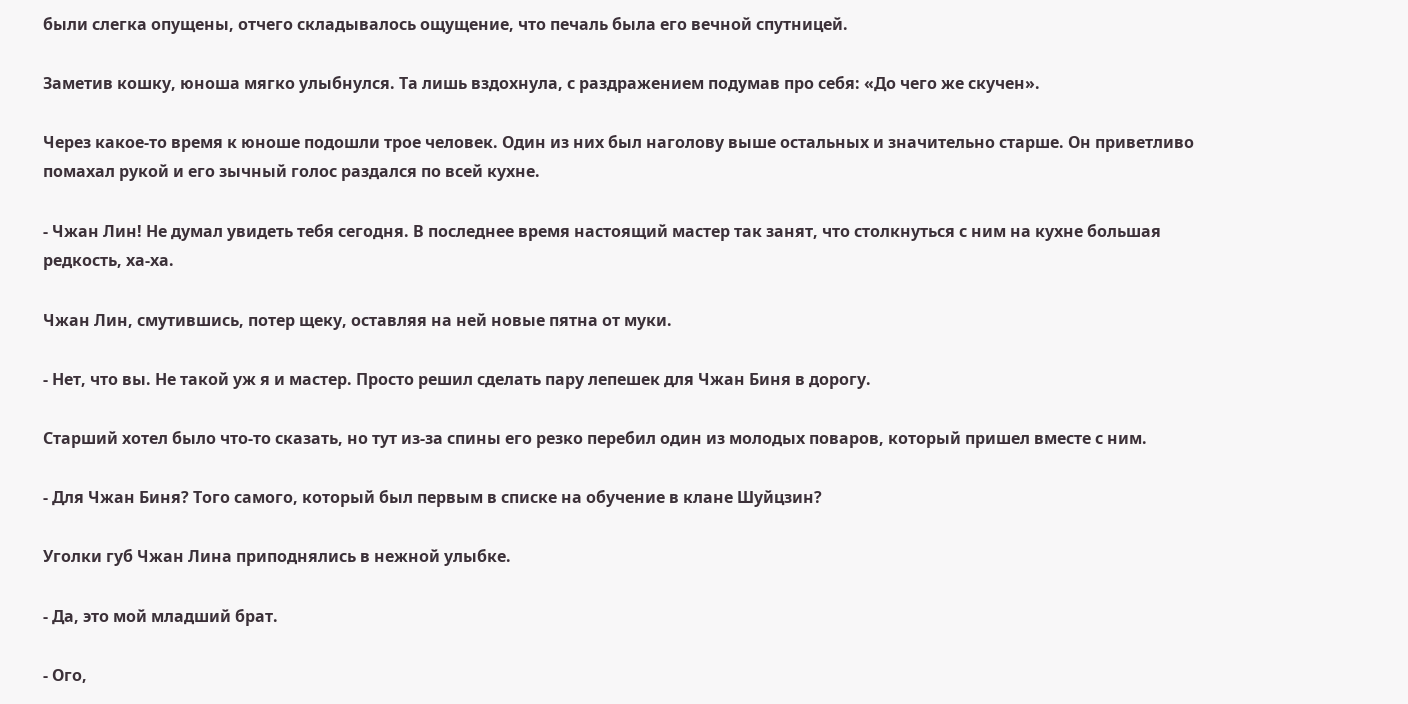были слегка опущены, отчего складывалось ощущение, что печаль была его вечной спутницей.

Заметив кошку, юноша мягко улыбнулся. Та лишь вздохнула, с раздражением подумав про себя: «До чего же скучен».

Через какое-то время к юноше подошли трое человек. Один из них был наголову выше остальных и значительно старше. Он приветливо помахал рукой и его зычный голос раздался по всей кухне.

- Чжан Лин! Не думал увидеть тебя сегодня. В последнее время настоящий мастер так занят, что столкнуться с ним на кухне большая редкость, ха-ха.

Чжан Лин, смутившись, потер щеку, оставляя на ней новые пятна от муки.

- Нет, что вы. Не такой уж я и мастер. Просто решил сделать пару лепешек для Чжан Биня в дорогу.

Старший хотел было что-то сказать, но тут из-за спины его резко перебил один из молодых поваров, который пришел вместе с ним.

- Для Чжан Биня? Того самого, который был первым в списке на обучение в клане Шуйцзин?

Уголки губ Чжан Лина приподнялись в нежной улыбке.

- Да, это мой младший брат.

- Ого,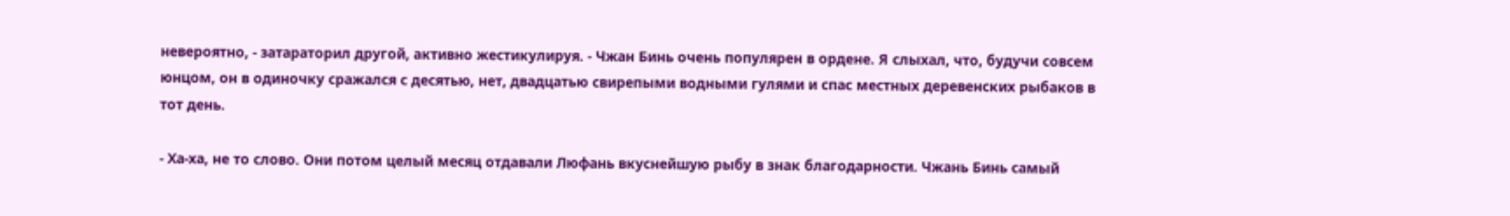невероятно, - затараторил другой, активно жестикулируя. - Чжан Бинь очень популярен в ордене. Я слыхал, что, будучи совсем юнцом, он в одиночку сражался с десятью, нет, двадцатью свирепыми водными гулями и спас местных деревенских рыбаков в тот день.

- Ха-ха, не то слово. Они потом целый месяц отдавали Люфань вкуснейшую рыбу в знак благодарности. Чжань Бинь самый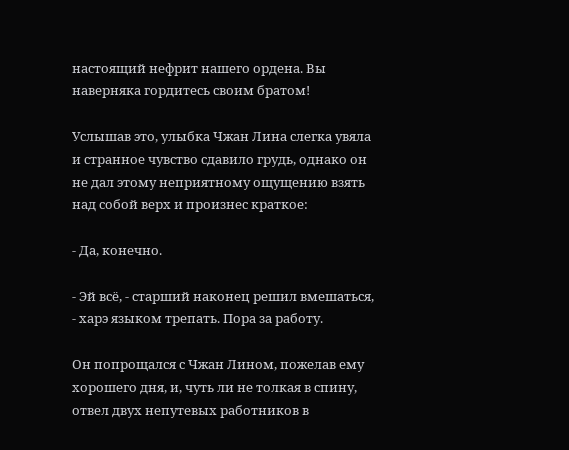настоящий нефрит нашего ордена. Вы наверняка гордитесь своим братом!

Услышав это, улыбка Чжан Лина слегка увяла и странное чувство сдавило грудь, однако он не дал этому неприятному ощущению взять над собой верх и произнес краткое:

- Да, конечно.

- Эй всё, - старший наконец решил вмешаться, - харэ языком трепать. Пора за работу.

Он попрощался с Чжан Лином, пожелав ему хорошего дня, и, чуть ли не толкая в спину, отвел двух непутевых работников в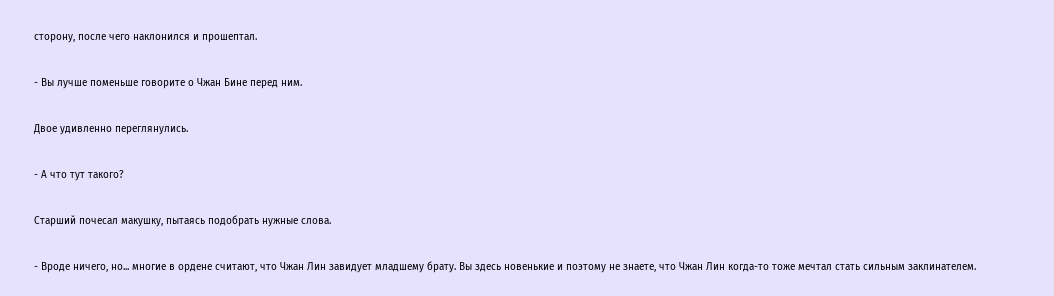сторону, после чего наклонился и прошептал.

- Вы лучше поменьше говорите о Чжан Бине перед ним.

Двое удивленно переглянулись.

- А что тут такого?

Старший почесал макушку, пытаясь подобрать нужные слова.

- Вроде ничего, но... многие в ордене считают, что Чжан Лин завидует младшему брату. Вы здесь новенькие и поэтому не знаете, что Чжан Лин когда-то тоже мечтал стать сильным заклинателем.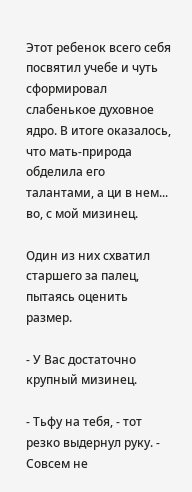Этот ребенок всего себя посвятил учебе и чуть сформировал слабенькое духовное ядро. В итоге оказалось, что мать-природа обделила его талантами, а ци в нем... во, с мой мизинец.

Один из них схватил старшего за палец, пытаясь оценить размер.

- У Вас достаточно крупный мизинец.

- Тьфу на тебя, - тот резко выдернул руку. - Совсем не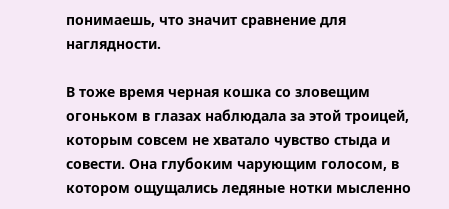понимаешь, что значит сравнение для наглядности.

В тоже время черная кошка со зловещим огоньком в глазах наблюдала за этой троицей, которым совсем не хватало чувство стыда и совести. Она глубоким чарующим голосом, в котором ощущались ледяные нотки мысленно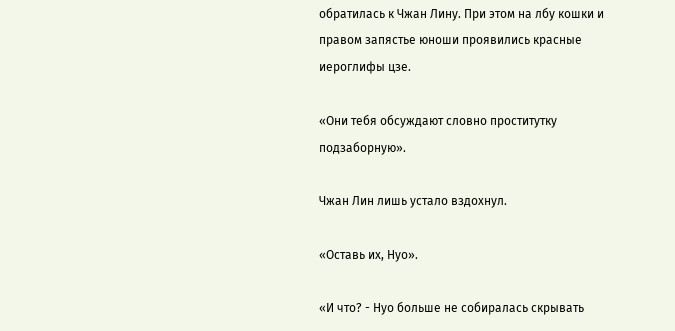обратилась к Чжан Лину. При этом на лбу кошки и правом запястье юноши проявились красные иероглифы цзе.

«Они тебя обсуждают словно проститутку подзаборную».

Чжан Лин лишь устало вздохнул.

«Оставь их, Нуо».

«И что? - Нуо больше не собиралась скрывать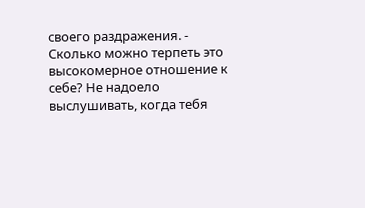своего раздражения. - Сколько можно терпеть это высокомерное отношение к себе? Не надоело выслушивать, когда тебя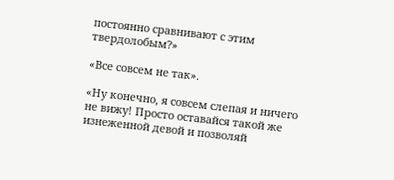постоянно сравнивают с этим твердолобым?»

«Все совсем не так».

«Ну конечно, я совсем слепая и ничего не вижу! Просто оставайся такой же изнеженной девой и позволяй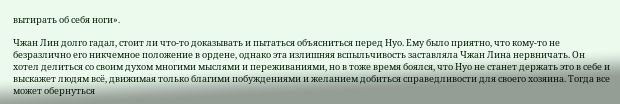вытирать об себя ноги».

Чжан Лин долго гадал, стоит ли что-то доказывать и пытаться объясниться перед Нуо. Ему было приятно, что кому-то не безразлично его никчемное положение в ордене, однако эта излишняя вспыльчивость заставляла Чжан Лина нервничать. Он хотел делиться со своим духом многими мыслями и переживаниями, но в тоже время боялся, что Нуо не станет держать это в себе и выскажет людям всё, движимая только благими побуждениями и желанием добиться справедливости для своего хозяина. Тогда все может обернуться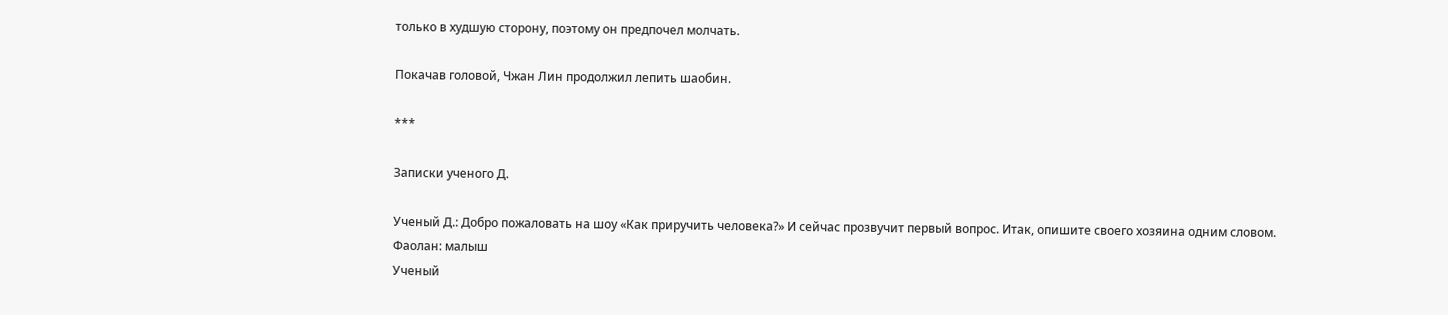только в худшую сторону, поэтому он предпочел молчать.

Покачав головой, Чжан Лин продолжил лепить шаобин.

***

Записки ученого Д.

Ученый Д.: Добро пожаловать на шоу «Как приручить человека?» И сейчас прозвучит первый вопрос. Итак, опишите своего хозяина одним словом.
Фаолан: малыш
Ученый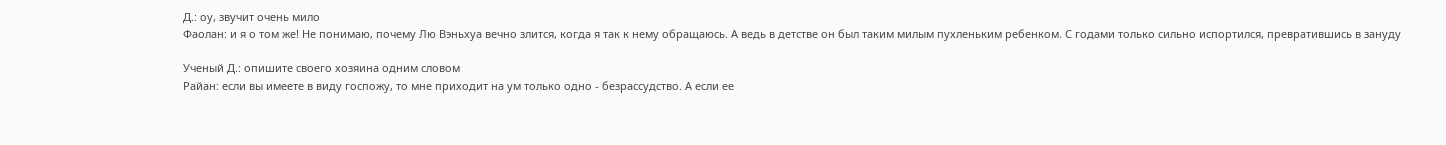Д.: оу, звучит очень мило
Фаолан: и я о том же! Не понимаю, почему Лю Вэньхуа вечно злится, когда я так к нему обращаюсь. А ведь в детстве он был таким милым пухленьким ребенком. С годами только сильно испортился, превратившись в зануду

Ученый Д.: опишите своего хозяина одним словом
Райан: если вы имеете в виду госпожу, то мне приходит на ум только одно - безрассудство. А если ее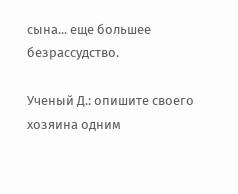сына... еще большее безрассудство.

Ученый Д.: опишите своего хозяина одним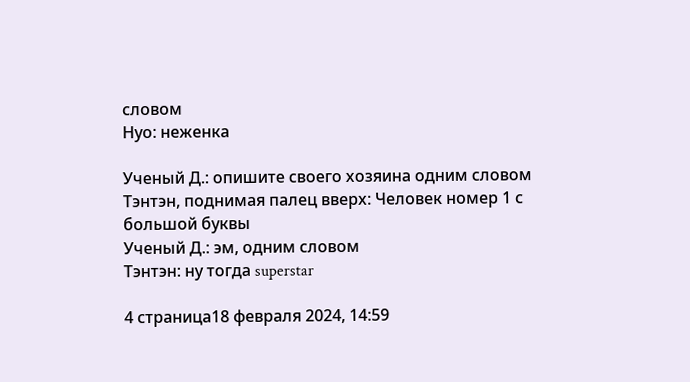словом
Нуо: неженка

Ученый Д.: опишите своего хозяина одним словом
Тэнтэн, поднимая палец вверх: Человек номер 1 с большой буквы
Ученый Д.: эм, одним словом
Тэнтэн: ну тогда superstar

4 страница18 февраля 2024, 14:59